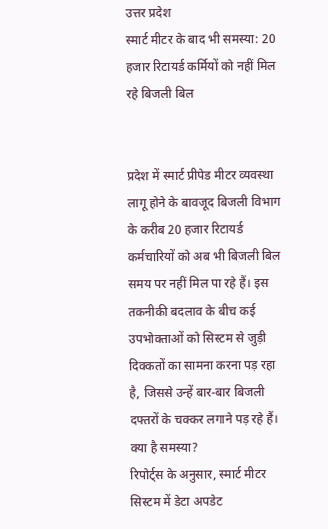उत्तर प्रदेश
स्मार्ट मीटर के बाद भी समस्या: 20 हजार रिटायर्ड कर्मियों को नहीं मिल रहे बिजली बिल


प्रदेश में स्मार्ट प्रीपेड मीटर व्यवस्था लागू होने के बावजूद बिजली विभाग के करीब 20 हजार रिटायर्ड कर्मचारियों को अब भी बिजली बिल समय पर नहीं मिल पा रहे हैं। इस तकनीकी बदलाव के बीच कई उपभोक्ताओं को सिस्टम से जुड़ी दिक्कतों का सामना करना पड़ रहा है, जिससे उन्हें बार-बार बिजली दफ्तरों के चक्कर लगाने पड़ रहे हैं।
क्या है समस्या?
रिपोर्ट्स के अनुसार, स्मार्ट मीटर सिस्टम में डेटा अपडेट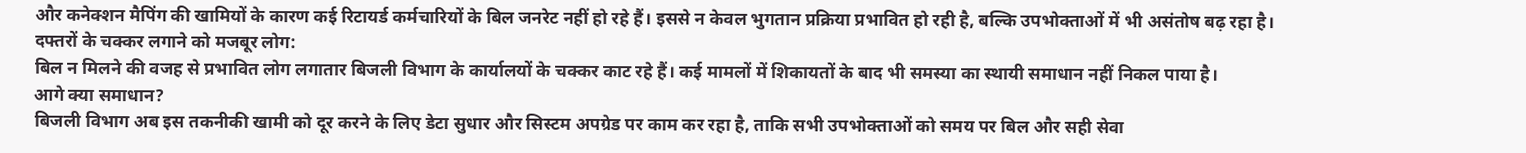और कनेक्शन मैपिंग की खामियों के कारण कई रिटायर्ड कर्मचारियों के बिल जनरेट नहीं हो रहे हैं। इससे न केवल भुगतान प्रक्रिया प्रभावित हो रही है, बल्कि उपभोक्ताओं में भी असंतोष बढ़ रहा है।
दफ्तरों के चक्कर लगाने को मजबूर लोग:
बिल न मिलने की वजह से प्रभावित लोग लगातार बिजली विभाग के कार्यालयों के चक्कर काट रहे हैं। कई मामलों में शिकायतों के बाद भी समस्या का स्थायी समाधान नहीं निकल पाया है।
आगे क्या समाधान?
बिजली विभाग अब इस तकनीकी खामी को दूर करने के लिए डेटा सुधार और सिस्टम अपग्रेड पर काम कर रहा है, ताकि सभी उपभोक्ताओं को समय पर बिल और सही सेवा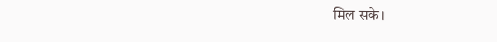मिल सके।